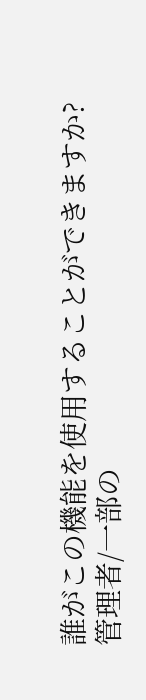誰がこの機能を使用することができますか?
管理者/一部の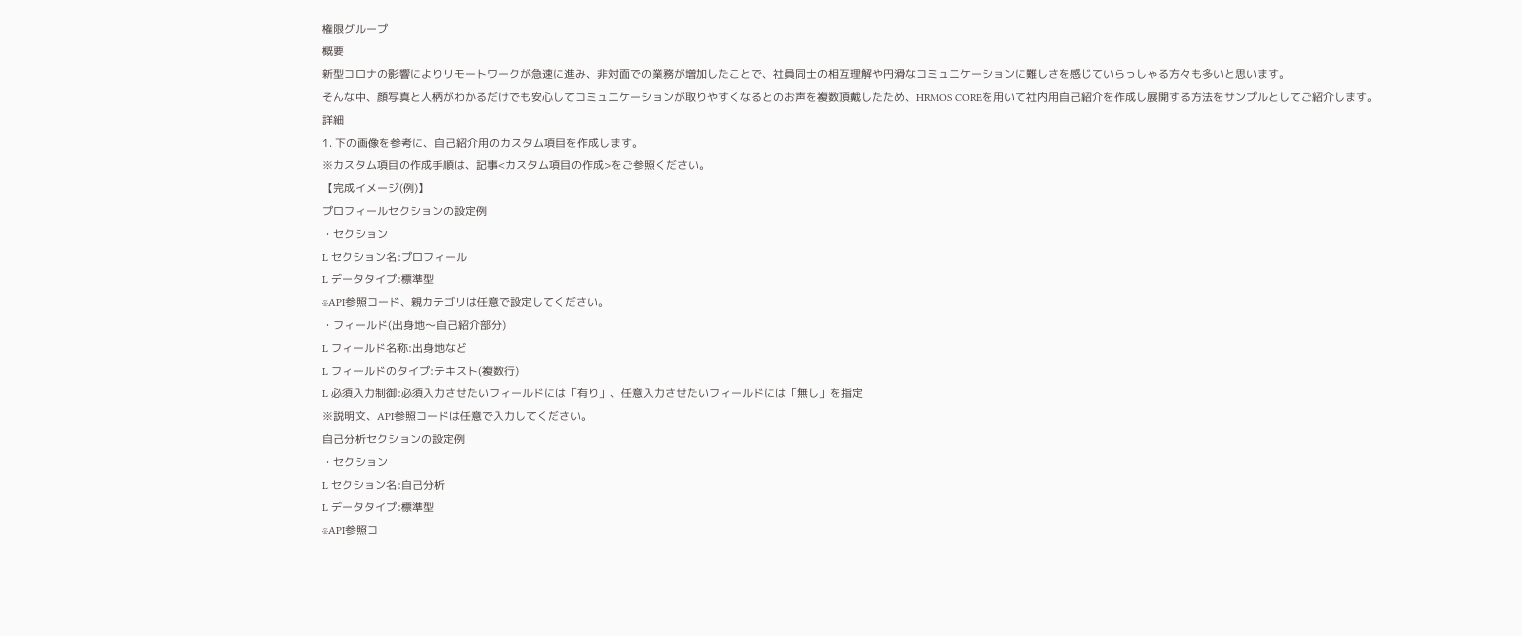権限グループ
概要
新型コロナの影響によりリモートワークが急速に進み、非対面での業務が増加したことで、社員同士の相互理解や円滑なコミュニケーションに難しさを感じていらっしゃる方々も多いと思います。
そんな中、顔写真と人柄がわかるだけでも安心してコミュニケーションが取りやすくなるとのお声を複数頂戴したため、HRMOS COREを用いて社内用自己紹介を作成し展開する方法をサンプルとしてご紹介します。
詳細
1. 下の画像を参考に、自己紹介用のカスタム項目を作成します。
※カスタム項目の作成手順は、記事<カスタム項目の作成>をご参照ください。
【完成イメージ(例)】
プロフィールセクションの設定例
・セクション
L セクション名:プロフィール
L データタイプ:標準型
※API参照コード、親カテゴリは任意で設定してください。
・フィールド(出身地〜自己紹介部分)
L フィールド名称:出身地など
L フィールドのタイプ:テキスト(複数行)
L 必須入力制御:必須入力させたいフィールドには「有り」、任意入力させたいフィールドには「無し」を指定
※説明文、API参照コードは任意で入力してください。
自己分析セクションの設定例
・セクション
L セクション名:自己分析
L データタイプ:標準型
※API参照コ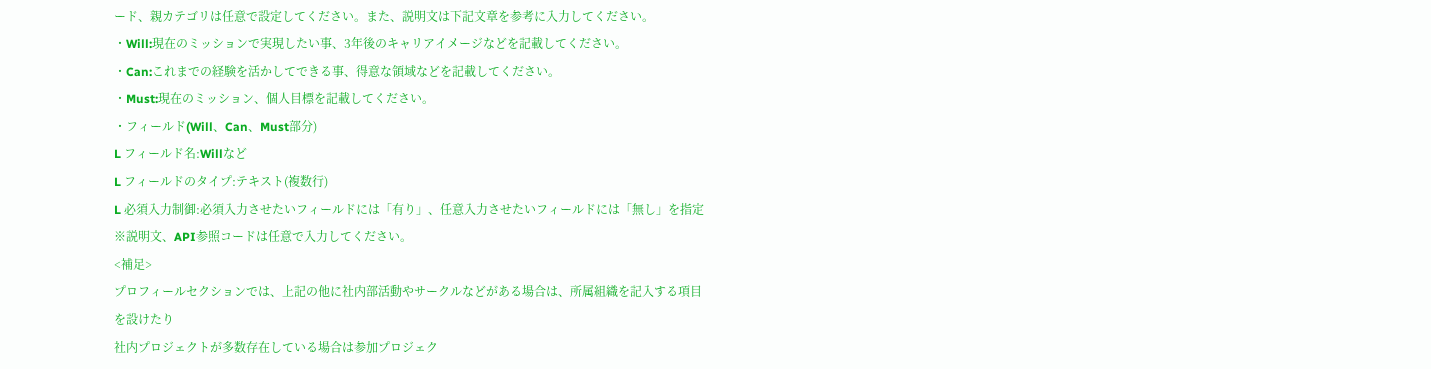ード、親カテゴリは任意で設定してください。また、説明文は下記文章を参考に入力してください。
・Will:現在のミッションで実現したい事、3年後のキャリアイメージなどを記載してください。
・Can:これまでの経験を活かしてできる事、得意な領域などを記載してください。
・Must:現在のミッション、個人目標を記載してください。
・フィールド(Will、Can、Must部分)
L フィールド名:Willなど
L フィールドのタイプ:テキスト(複数行)
L 必須入力制御:必須入力させたいフィールドには「有り」、任意入力させたいフィールドには「無し」を指定
※説明文、API参照コードは任意で入力してください。
<補足>
プロフィールセクションでは、上記の他に社内部活動やサークルなどがある場合は、所属組織を記入する項目を設けたり
社内プロジェクトが多数存在している場合は参加プロジェク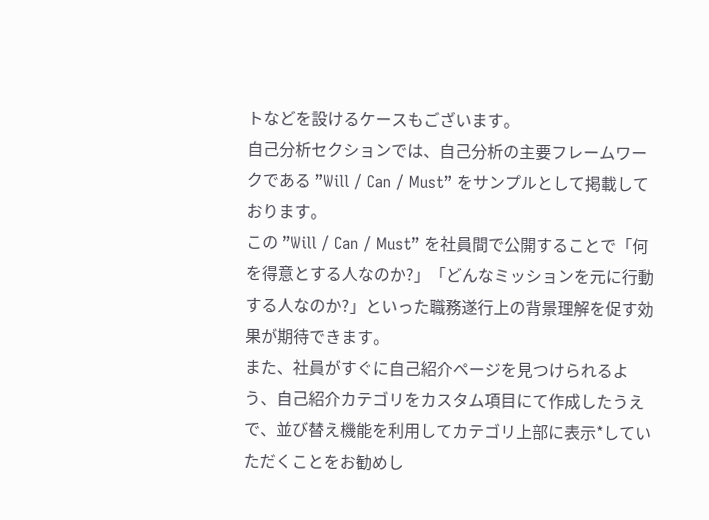トなどを設けるケースもございます。
自己分析セクションでは、自己分析の主要フレームワークである ”Will / Can / Must” をサンプルとして掲載しております。
この ”Will / Can / Must” を社員間で公開することで「何を得意とする人なのか?」「どんなミッションを元に行動する人なのか?」といった職務遂行上の背景理解を促す効果が期待できます。
また、社員がすぐに自己紹介ページを見つけられるよう、自己紹介カテゴリをカスタム項目にて作成したうえで、並び替え機能を利用してカテゴリ上部に表示*していただくことをお勧めし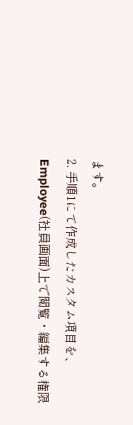ます。
2. 手順1にて作成したカスタム項目を、Employee(社員画面)上で閲覧・編集する権限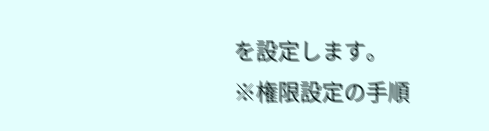を設定します。
※権限設定の手順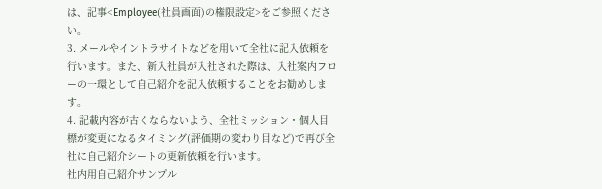は、記事<Employee(社員画面)の権限設定>をご参照ください。
3. メールやイントラサイトなどを用いて全社に記入依頼を行います。また、新入社員が入社された際は、入社案内フローの一環として自己紹介を記入依頼することをお勧めします。
4. 記載内容が古くならないよう、全社ミッション・個人目標が変更になるタイミング(評価期の変わり目など)で再び全社に自己紹介シートの更新依頼を行います。
社内用自己紹介サンプル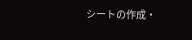シートの作成・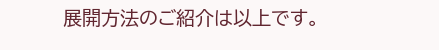展開方法のご紹介は以上です。